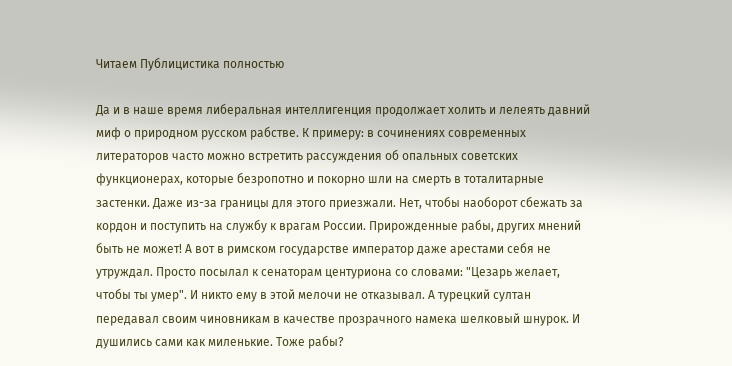Читаем Публицистика полностью

Да и в наше время либеральная интеллигенция продолжает холить и лелеять давний миф о природном русском рабстве. К примеру: в сочинениях современных литераторов часто можно встретить рассуждения об опальных советских функционерах, которые безропотно и покорно шли на смерть в тоталитарные застенки. Даже из-за границы для этого приезжали. Нет, чтобы наоборот сбежать за кордон и поступить на службу к врагам России. Прирожденные рабы, других мнений быть не может! А вот в римском государстве император даже арестами себя не утруждал. Просто посылал к сенаторам центуриона со словами: "Цезарь желает, чтобы ты умер". И никто ему в этой мелочи не отказывал. А турецкий султан передавал своим чиновникам в качестве прозрачного намека шелковый шнурок. И душились сами как миленькие. Тоже рабы?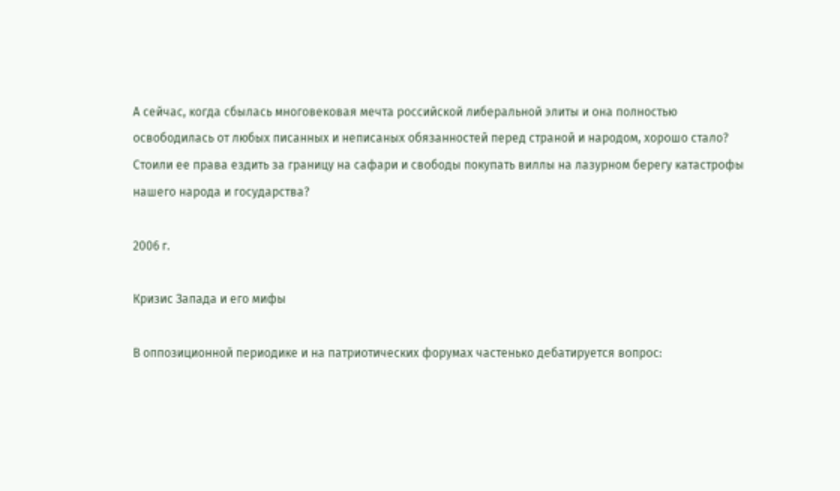А сейчас, когда сбылась многовековая мечта российской либеральной элиты и она полностью освободилась от любых писанных и неписаных обязанностей перед страной и народом, хорошо стало? Стоили ее права ездить за границу на сафари и свободы покупать виллы на лазурном берегу катастрофы нашего народа и государства?

2006 г.

Кризис Запада и его мифы

В оппозиционной периодике и на патриотических форумах частенько дебатируется вопрос: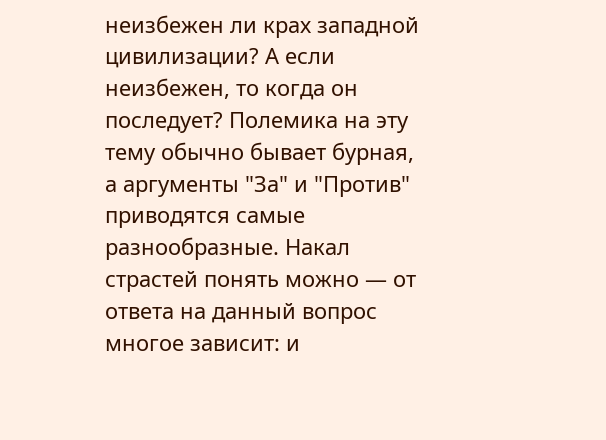неизбежен ли крах западной цивилизации? А если неизбежен, то когда он последует? Полемика на эту тему обычно бывает бурная, а аргументы "За" и "Против" приводятся самые разнообразные. Накал страстей понять можно — от ответа на данный вопрос многое зависит: и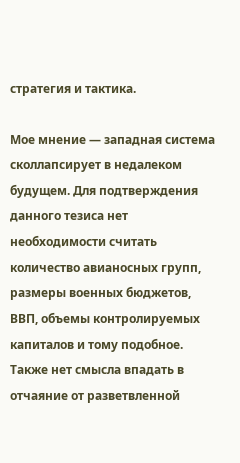стратегия и тактика.

Мое мнение — западная система сколлапсирует в недалеком будущем. Для подтверждения данного тезиса нет необходимости считать количество авианосных групп, размеры военных бюджетов, ВВП, объемы контролируемых капиталов и тому подобное. Также нет смысла впадать в отчаяние от разветвленной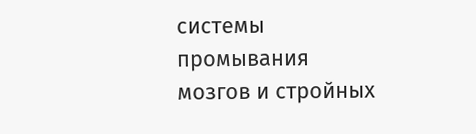системы промывания мозгов и стройных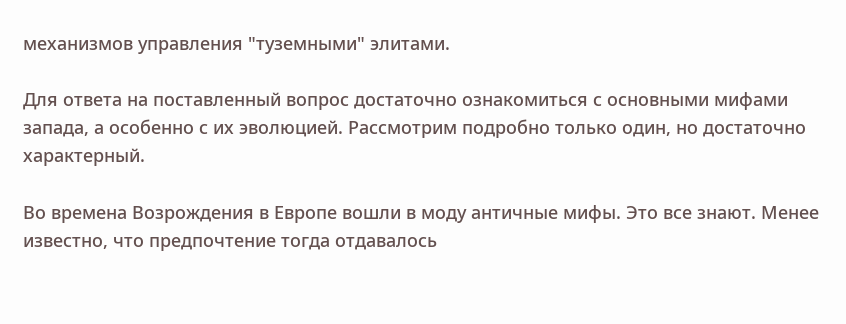механизмов управления "туземными" элитами.

Для ответа на поставленный вопрос достаточно ознакомиться с основными мифами запада, а особенно с их эволюцией. Рассмотрим подробно только один, но достаточно характерный.

Во времена Возрождения в Европе вошли в моду античные мифы. Это все знают. Менее известно, что предпочтение тогда отдавалось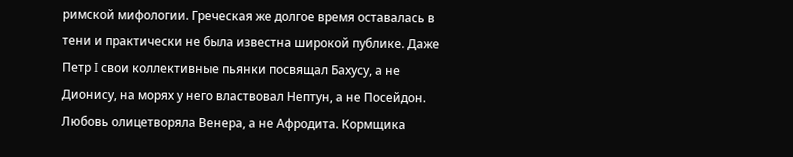римской мифологии. Греческая же долгое время оставалась в тени и практически не была известна широкой публике. Даже Петр I свои коллективные пьянки посвящал Бахусу, а не Дионису, на морях у него властвовал Нептун, а не Посейдон. Любовь олицетворяла Венера, а не Афродита. Кормщика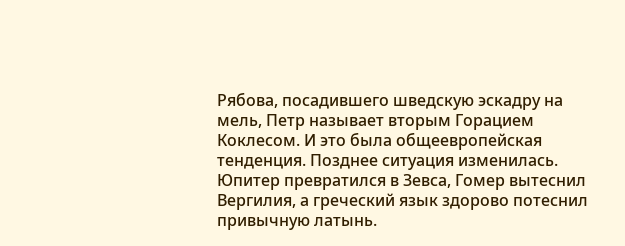Рябова, посадившего шведскую эскадру на мель, Петр называет вторым Горацием Коклесом. И это была общеевропейская тенденция. Позднее ситуация изменилась. Юпитер превратился в Зевса, Гомер вытеснил Вергилия, а греческий язык здорово потеснил привычную латынь.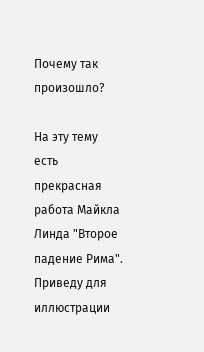Почему так произошло?

На эту тему есть прекрасная работа Майкла Линда "Второе падение Рима". Приведу для иллюстрации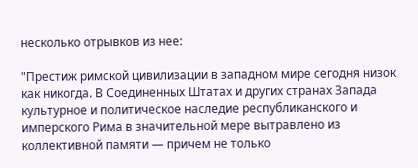несколько отрывков из нее:

"Престиж римской цивилизации в западном мире сегодня низок как никогда. В Соединенных Штатах и других странах Запада культурное и политическое наследие республиканского и имперского Рима в значительной мере вытравлено из коллективной памяти — причем не только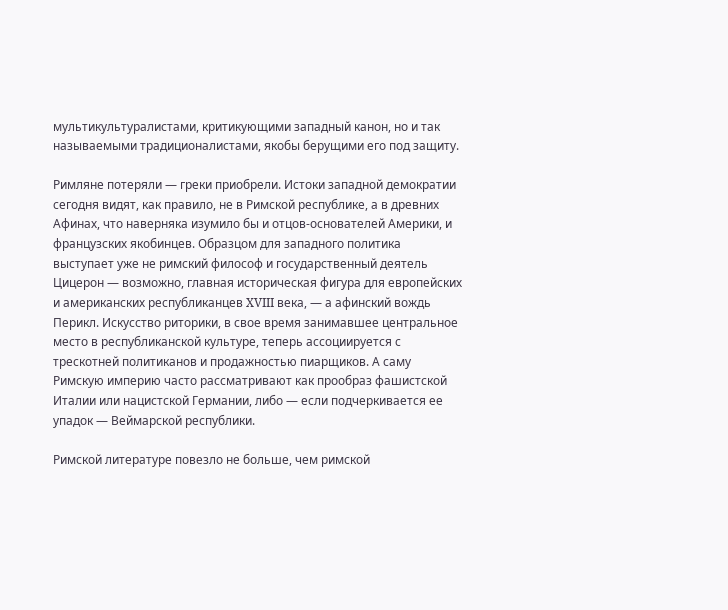мультикультуралистами, критикующими западный канон, но и так называемыми традиционалистами, якобы берущими его под защиту.

Римляне потеряли — греки приобрели. Истоки западной демократии сегодня видят, как правило, не в Римской республике, а в древних Афинах, что наверняка изумило бы и отцов-основателей Америки, и французских якобинцев. Образцом для западного политика выступает уже не римский философ и государственный деятель Цицерон — возможно, главная историческая фигура для европейских и американских республиканцев XVIII века, — а афинский вождь Перикл. Искусство риторики, в свое время занимавшее центральное место в республиканской культуре, теперь ассоциируется с трескотней политиканов и продажностью пиарщиков. А саму Римскую империю часто рассматривают как прообраз фашистской Италии или нацистской Германии, либо — если подчеркивается ее упадок — Веймарской республики.

Римской литературе повезло не больше, чем римской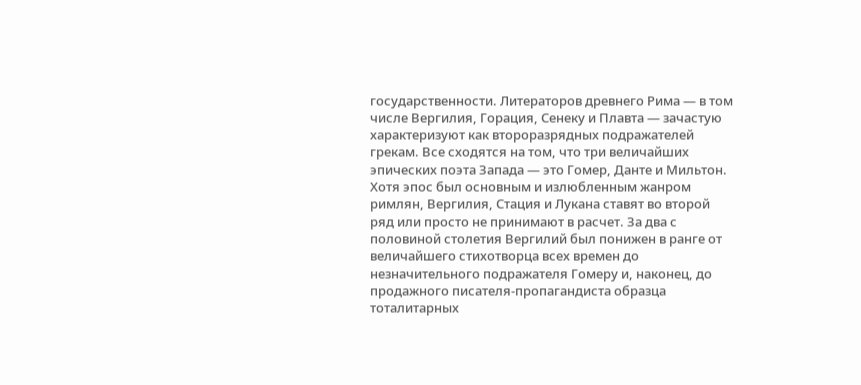государственности. Литераторов древнего Рима — в том числе Вергилия, Горация, Сенеку и Плавта — зачастую характеризуют как второразрядных подражателей грекам. Все сходятся на том, что три величайших эпических поэта Запада — это Гомер, Данте и Мильтон. Хотя эпос был основным и излюбленным жанром римлян, Вергилия, Стация и Лукана ставят во второй ряд или просто не принимают в расчет. За два с половиной столетия Вергилий был понижен в ранге от величайшего стихотворца всех времен до незначительного подражателя Гомеру и, наконец, до продажного писателя-пропагандиста образца тоталитарных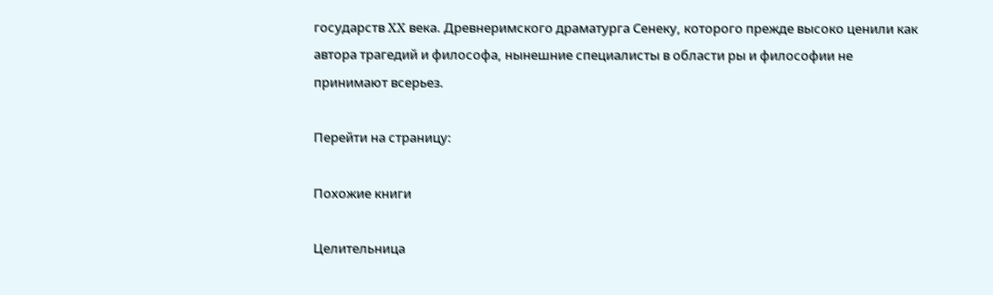государств XX века. Древнеримского драматурга Сенеку, которого прежде высоко ценили как автора трагедий и философа, нынешние специалисты в области ры и философии не принимают всерьез.

Перейти на страницу:

Похожие книги

Целительница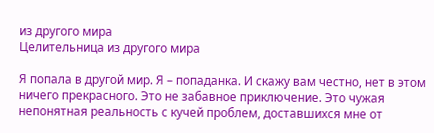из другого мира
Целительница из другого мира

Я попала в другой мир. Я – попаданка. И скажу вам честно, нет в этом ничего прекрасного. Это не забавное приключение. Это чужая непонятная реальность с кучей проблем, доставшихся мне от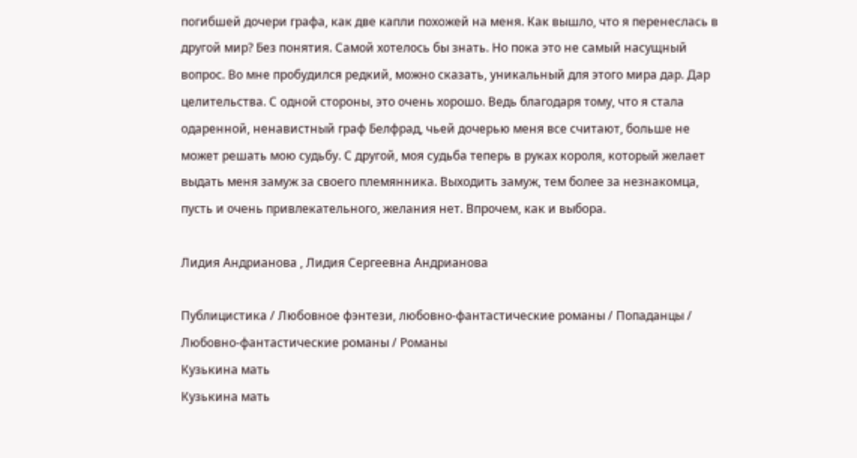погибшей дочери графа, как две капли похожей на меня. Как вышло, что я перенеслась в другой мир? Без понятия. Самой хотелось бы знать. Но пока это не самый насущный вопрос. Во мне пробудился редкий, можно сказать, уникальный для этого мира дар. Дар целительства. С одной стороны, это очень хорошо. Ведь благодаря тому, что я стала одаренной, ненавистный граф Белфрад, чьей дочерью меня все считают, больше не может решать мою судьбу. С другой, моя судьба теперь в руках короля, который желает выдать меня замуж за своего племянника. Выходить замуж, тем более за незнакомца, пусть и очень привлекательного, желания нет. Впрочем, как и выбора.

Лидия Андрианова , Лидия Сергеевна Андрианова

Публицистика / Любовное фэнтези, любовно-фантастические романы / Попаданцы / Любовно-фантастические романы / Романы
Кузькина мать
Кузькина мать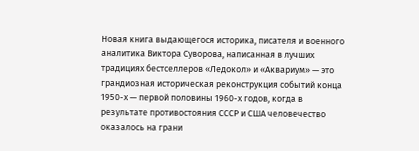Новая книга выдающегося историка, писателя и военного аналитика Виктора Суворова, написанная в лучших традициях бестселлеров «Ледокол» и «Аквариум» — это грандиозная историческая реконструкция событий конца 1950-х — первой половины 1960-х годов, когда в результате противостояния СССР и США человечество оказалось на грани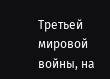Третьей мировой войны, на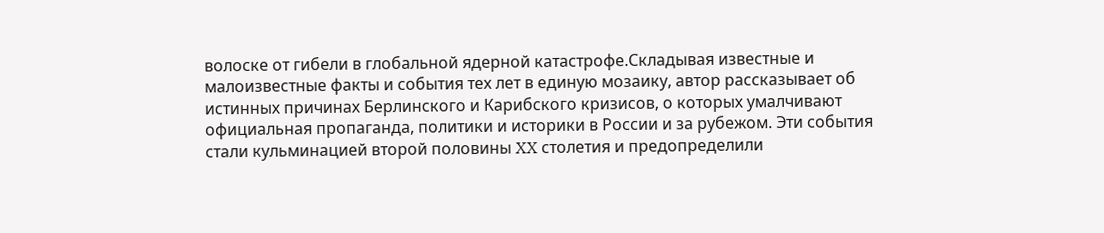волоске от гибели в глобальной ядерной катастрофе.Складывая известные и малоизвестные факты и события тех лет в единую мозаику, автор рассказывает об истинных причинах Берлинского и Карибского кризисов, о которых умалчивают официальная пропаганда, политики и историки в России и за рубежом. Эти события стали кульминацией второй половины XX столетия и предопределили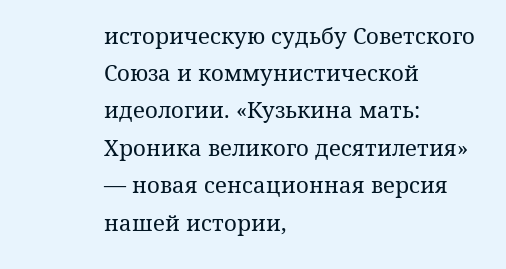историческую судьбу Советского Союза и коммунистической идеологии. «Кузькина мать: Хроника великого десятилетия» — новая сенсационная версия нашей истории,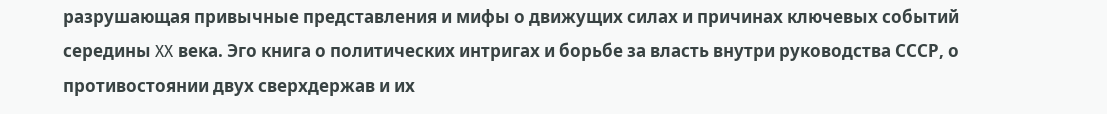разрушающая привычные представления и мифы о движущих силах и причинах ключевых событий середины XX века. Эго книга о политических интригах и борьбе за власть внутри руководства СССР, о противостоянии двух сверхдержав и их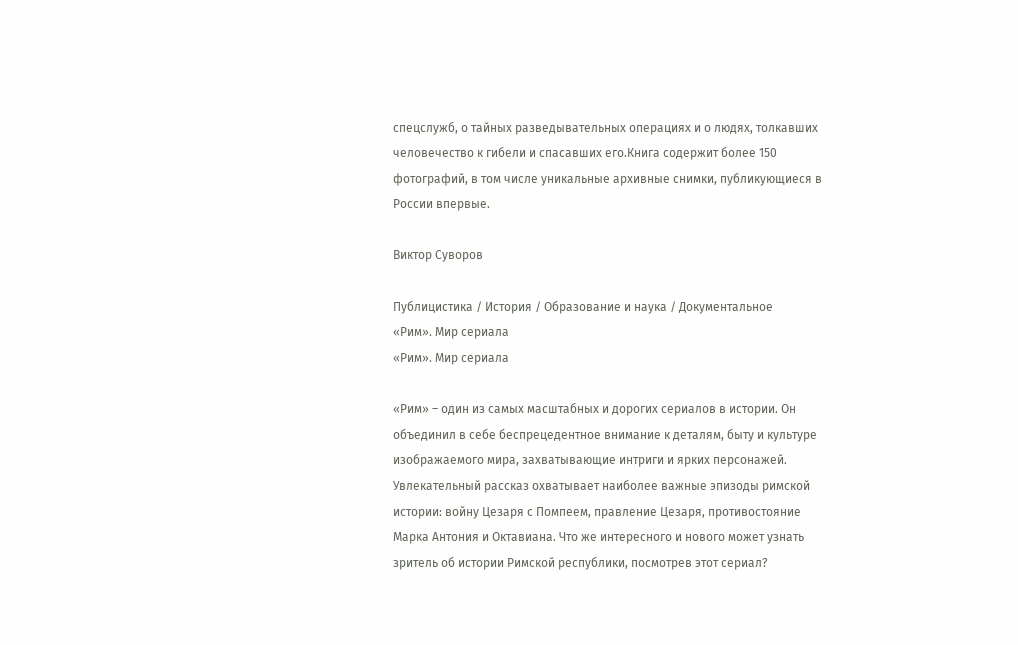спецслужб, о тайных разведывательных операциях и о людях, толкавших человечество к гибели и спасавших его.Книга содержит более 150 фотографий, в том числе уникальные архивные снимки, публикующиеся в России впервые.

Виктор Суворов

Публицистика / История / Образование и наука / Документальное
«Рим». Мир сериала
«Рим». Мир сериала

«Рим» – один из самых масштабных и дорогих сериалов в истории. Он объединил в себе беспрецедентное внимание к деталям, быту и культуре изображаемого мира, захватывающие интриги и ярких персонажей. Увлекательный рассказ охватывает наиболее важные эпизоды римской истории: войну Цезаря с Помпеем, правление Цезаря, противостояние Марка Антония и Октавиана. Что же интересного и нового может узнать зритель об истории Римской республики, посмотрев этот сериал?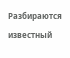Разбираются известный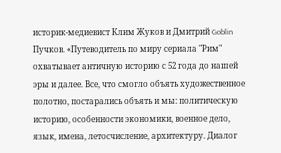историк-медиевист Клим Жуков и Дмитрий Goblin Пучков. «Путеводитель по миру сериала "Рим" охватывает античную историю с 52 года до нашей эры и далее. Все, что смогло объять художественное полотно, постарались объять и мы: политическую историю, особенности экономики, военное дело, язык, имена, летосчисление, архитектуру. Диалог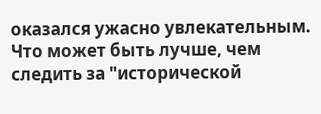оказался ужасно увлекательным. Что может быть лучше, чем следить за "исторической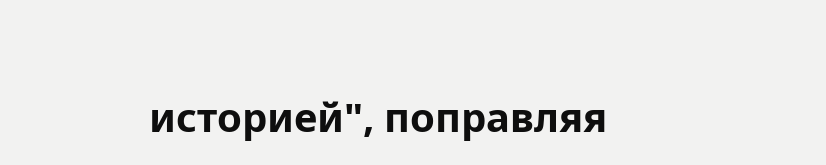историей", поправляя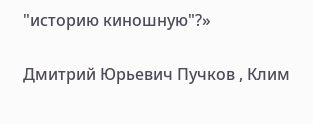"историю киношную"?»

Дмитрий Юрьевич Пучков , Клим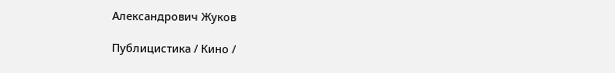Александрович Жуков

Публицистика / Кино /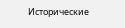Исторические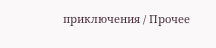приключения / Прочее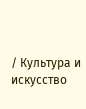/ Культура и искусство